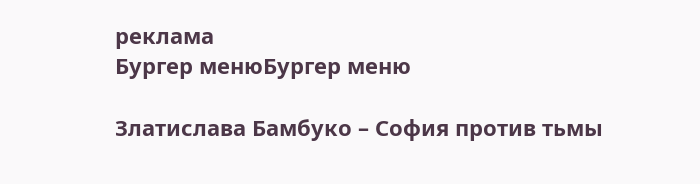реклама
Бургер менюБургер меню

Златислава Бамбуко – София против тьмы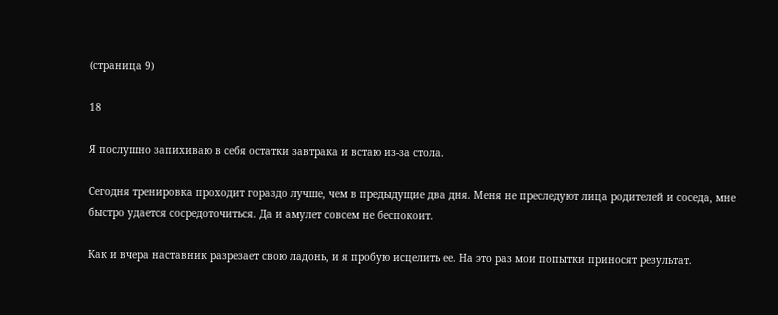(страница 9)

18

Я послушно запихиваю в себя остатки завтрака и встаю из-за стола.

Сегодня тренировка проходит гораздо лучше, чем в предыдущие два дня. Меня не преследуют лица родителей и соседа, мне быстро удается сосредоточиться. Да и амулет совсем не беспокоит.

Как и вчера наставник разрезает свою ладонь, и я пробую исцелить ее. На это раз мои попытки приносят результат.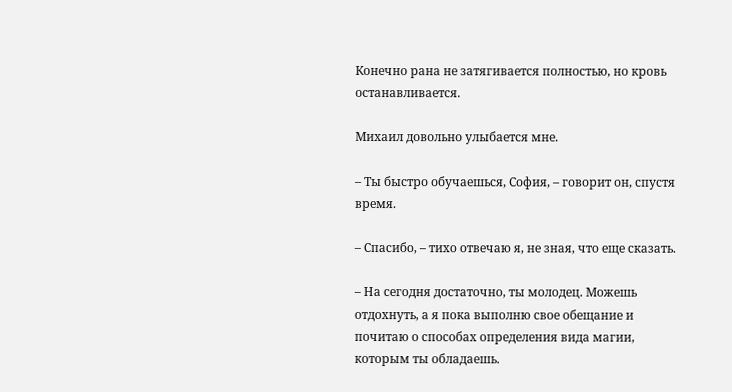Конечно рана не затягивается полностью, но кровь останавливается.

Михаил довольно улыбается мне.

– Ты быстро обучаешься, София, – говорит он, спустя время.

– Спасибо, – тихо отвечаю я, не зная, что еще сказать.

– На сегодня достаточно, ты молодец. Можешь отдохнуть, а я пока выполню свое обещание и почитаю о способах определения вида магии, которым ты обладаешь.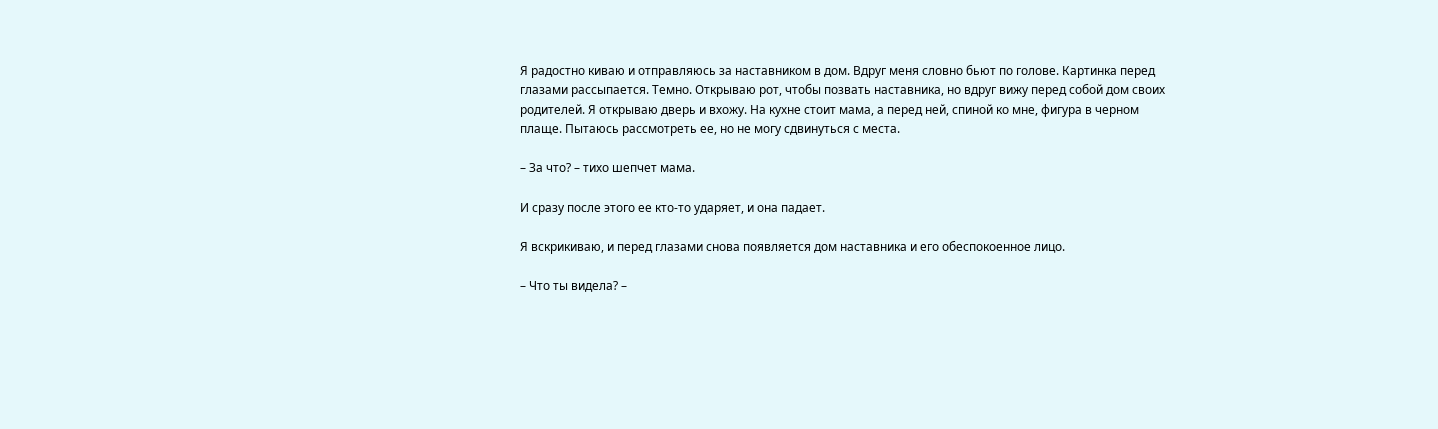Я радостно киваю и отправляюсь за наставником в дом. Вдруг меня словно бьют по голове. Картинка перед глазами рассыпается. Темно. Открываю рот, чтобы позвать наставника, но вдруг вижу перед собой дом своих родителей. Я открываю дверь и вхожу. На кухне стоит мама, а перед ней, спиной ко мне, фигура в черном плаще. Пытаюсь рассмотреть ее, но не могу сдвинуться с места.

– За что? – тихо шепчет мама.

И сразу после этого ее кто-то ударяет, и она падает.

Я вскрикиваю, и перед глазами снова появляется дом наставника и его обеспокоенное лицо.

– Что ты видела? –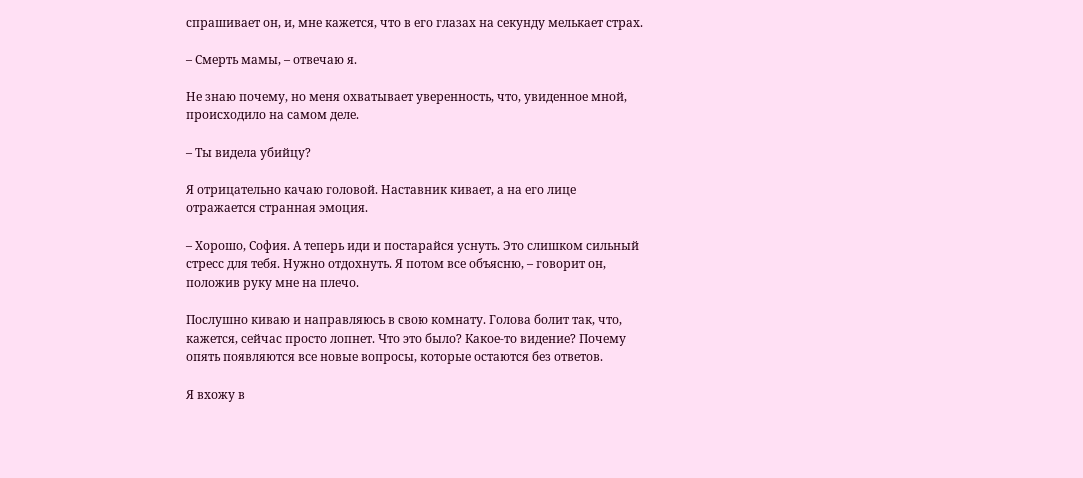спрашивает он, и, мне кажется, что в его глазах на секунду мелькает страх.

– Смерть мамы, – отвечаю я.

Не знаю почему, но меня охватывает уверенность, что, увиденное мной, происходило на самом деле.

– Ты видела убийцу?

Я отрицательно качаю головой. Наставник кивает, а на его лице отражается странная эмоция.

– Хорошо, София. А теперь иди и постарайся уснуть. Это слишком сильный стресс для тебя. Нужно отдохнуть. Я потом все объясню, – говорит он, положив руку мне на плечо.

Послушно киваю и направляюсь в свою комнату. Голова болит так, что, кажется, сейчас просто лопнет. Что это было? Какое-то видение? Почему опять появляются все новые вопросы, которые остаются без ответов.

Я вхожу в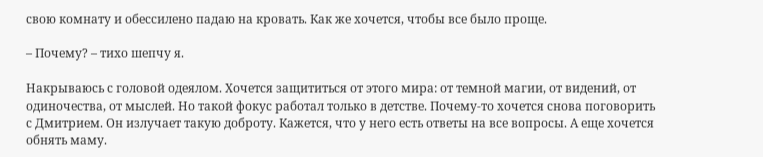свою комнату и обессилено падаю на кровать. Как же хочется, чтобы все было проще.

– Почему? – тихо шепчу я.

Накрываюсь с головой одеялом. Хочется защититься от этого мира: от темной магии, от видений, от одиночества, от мыслей. Но такой фокус работал только в детстве. Почему-то хочется снова поговорить с Дмитрием. Он излучает такую доброту. Кажется, что у него есть ответы на все вопросы. А еще хочется обнять маму.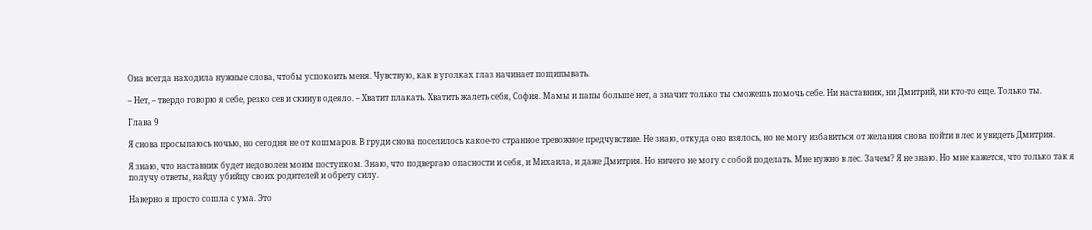Она всегда находила нужные слова, чтобы успокоить меня. Чувствую, как в уголках глаз начинает пощипывать.

– Нет, – твердо говорю я себе, резко сев и скинув одеяло. – Хватит плакать. Хватить жалеть себя, София. Мамы и папы больше нет, а значит только ты сможешь помочь себе. Ни наставник, ни Дмитрий, ни кто-то еще. Только ты.

Глава 9

Я снова просыпаюсь ночью, но сегодня не от кошмаров. В груди снова поселилось какое-то странное тревожное предчувствие. Не знаю, откуда оно взялось, но не могу избавиться от желания снова пойти в лес и увидеть Дмитрия.

Я знаю, что наставник будет недоволен моим поступком. Знаю, что подвергаю опасности и себя, и Михаила, и даже Дмитрия. Но ничего не могу с собой поделать. Мне нужно в лес. Зачем? Я не знаю. Но мне кажется, что только так я получу ответы, найду убийцу своих родителей и обрету силу.

Наверно я просто сошла с ума. Это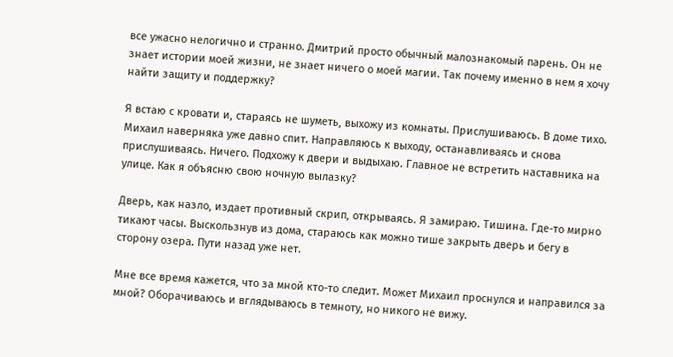все ужасно нелогично и странно. Дмитрий просто обычный малознакомый парень. Он не знает истории моей жизни, не знает ничего о моей магии. Так почему именно в нем я хочу найти защиту и поддержку?

Я встаю с кровати и, стараясь не шуметь, выхожу из комнаты. Прислушиваюсь. В доме тихо. Михаил наверняка уже давно спит. Направляюсь к выходу, останавливаясь и снова прислушиваясь. Ничего. Подхожу к двери и выдыхаю. Главное не встретить наставника на улице. Как я объясню свою ночную вылазку?

Дверь, как назло, издает противный скрип, открываясь. Я замираю. Тишина. Где-то мирно тикают часы. Выскользнув из дома, стараюсь как можно тише закрыть дверь и бегу в сторону озера. Пути назад уже нет.

Мне все время кажется, что за мной кто-то следит. Может Михаил проснулся и направился за мной? Оборачиваюсь и вглядываюсь в темноту, но никого не вижу.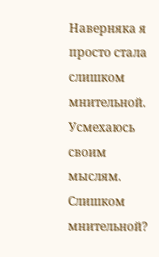Наверняка я просто стала слишком мнительной. Усмехаюсь своим мыслям. Слишком мнительной?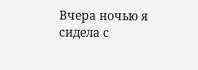Вчера ночью я сидела с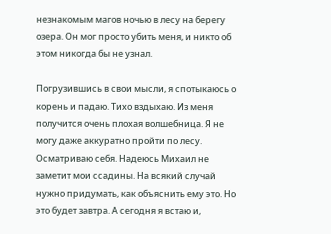незнакомым магов ночью в лесу на берегу озера. Он мог просто убить меня, и никто об этом никогда бы не узнал.

Погрузившись в свои мысли, я спотыкаюсь о корень и падаю. Тихо вздыхаю. Из меня получится очень плохая волшебница. Я не могу даже аккуратно пройти по лесу. Осматриваю себя. Надеюсь Михаил не заметит мои ссадины. На всякий случай нужно придумать, как объяснить ему это. Но это будет завтра. А сегодня я встаю и,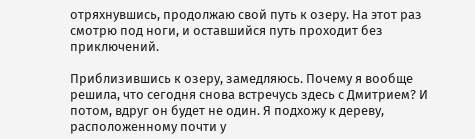отряхнувшись, продолжаю свой путь к озеру. На этот раз смотрю под ноги, и оставшийся путь проходит без приключений.

Приблизившись к озеру, замедляюсь. Почему я вообще решила, что сегодня снова встречусь здесь с Дмитрием? И потом, вдруг он будет не один. Я подхожу к дереву, расположенному почти у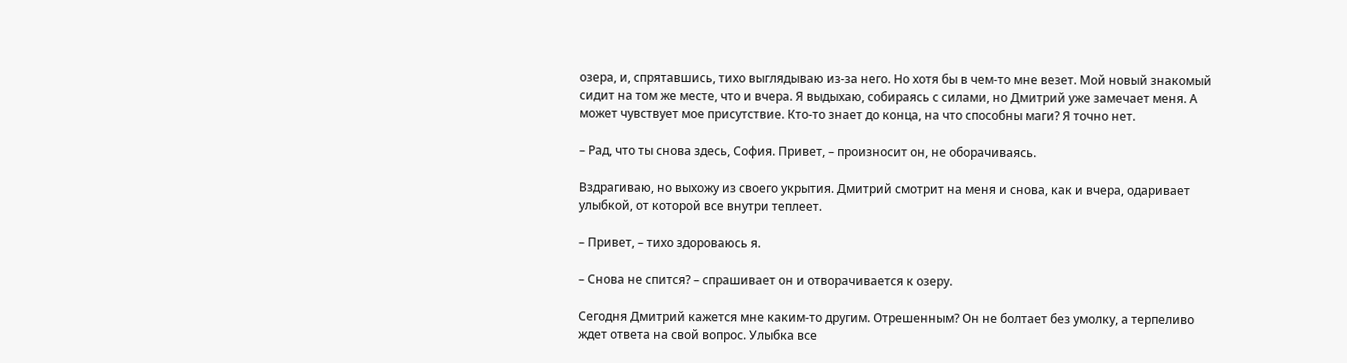озера, и, спрятавшись, тихо выглядываю из-за него. Но хотя бы в чем-то мне везет. Мой новый знакомый сидит на том же месте, что и вчера. Я выдыхаю, собираясь с силами, но Дмитрий уже замечает меня. А может чувствует мое присутствие. Кто-то знает до конца, на что способны маги? Я точно нет.

– Рад, что ты снова здесь, София. Привет, – произносит он, не оборачиваясь.

Вздрагиваю, но выхожу из своего укрытия. Дмитрий смотрит на меня и снова, как и вчера, одаривает улыбкой, от которой все внутри теплеет.

– Привет, – тихо здороваюсь я.

– Снова не спится? – спрашивает он и отворачивается к озеру.

Сегодня Дмитрий кажется мне каким-то другим. Отрешенным? Он не болтает без умолку, а терпеливо ждет ответа на свой вопрос. Улыбка все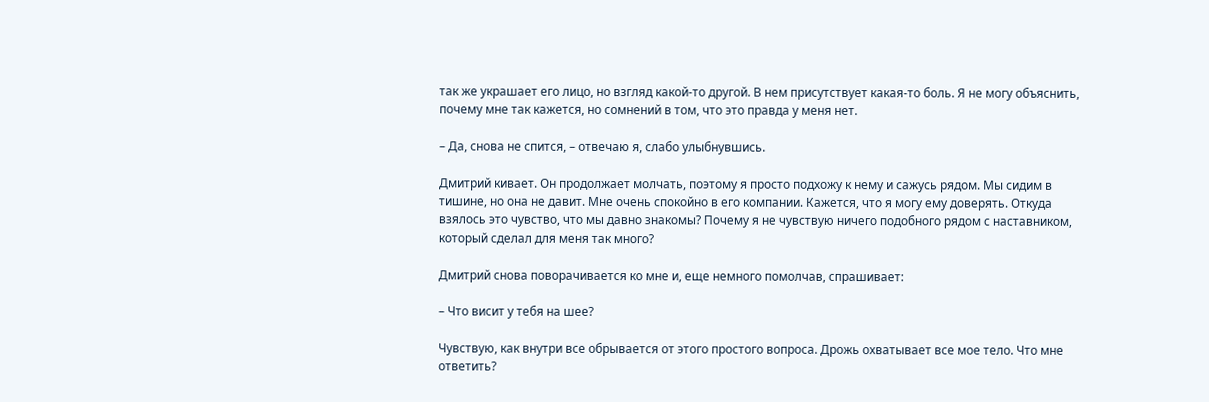так же украшает его лицо, но взгляд какой-то другой. В нем присутствует какая-то боль. Я не могу объяснить, почему мне так кажется, но сомнений в том, что это правда у меня нет.

– Да, снова не спится, – отвечаю я, слабо улыбнувшись.

Дмитрий кивает. Он продолжает молчать, поэтому я просто подхожу к нему и сажусь рядом. Мы сидим в тишине, но она не давит. Мне очень спокойно в его компании. Кажется, что я могу ему доверять. Откуда взялось это чувство, что мы давно знакомы? Почему я не чувствую ничего подобного рядом с наставником, который сделал для меня так много?

Дмитрий снова поворачивается ко мне и, еще немного помолчав, спрашивает:

– Что висит у тебя на шее?

Чувствую, как внутри все обрывается от этого простого вопроса. Дрожь охватывает все мое тело. Что мне ответить?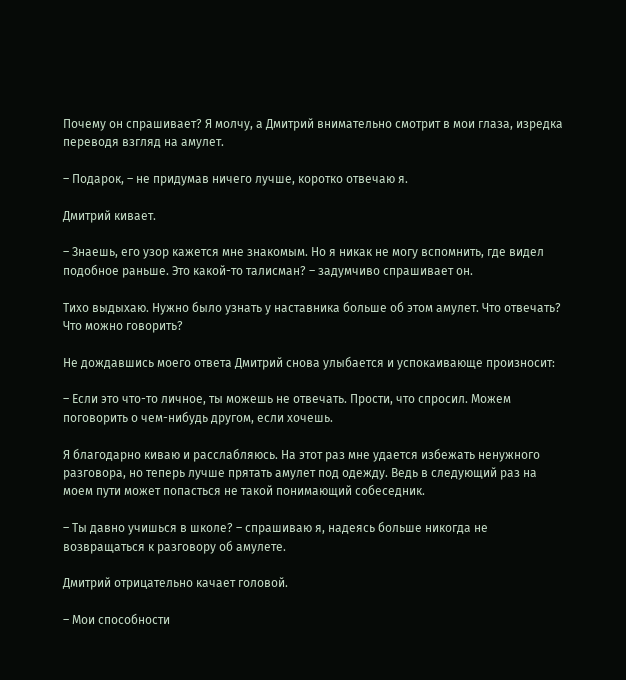Почему он спрашивает? Я молчу, а Дмитрий внимательно смотрит в мои глаза, изредка переводя взгляд на амулет.

– Подарок, – не придумав ничего лучше, коротко отвечаю я.

Дмитрий кивает.

– Знаешь, его узор кажется мне знакомым. Но я никак не могу вспомнить, где видел подобное раньше. Это какой-то талисман? – задумчиво спрашивает он.

Тихо выдыхаю. Нужно было узнать у наставника больше об этом амулет. Что отвечать? Что можно говорить?

Не дождавшись моего ответа Дмитрий снова улыбается и успокаивающе произносит:

– Если это что-то личное, ты можешь не отвечать. Прости, что спросил. Можем поговорить о чем-нибудь другом, если хочешь.

Я благодарно киваю и расслабляюсь. На этот раз мне удается избежать ненужного разговора, но теперь лучше прятать амулет под одежду. Ведь в следующий раз на моем пути может попасться не такой понимающий собеседник.

– Ты давно учишься в школе? – спрашиваю я, надеясь больше никогда не возвращаться к разговору об амулете.

Дмитрий отрицательно качает головой.

– Мои способности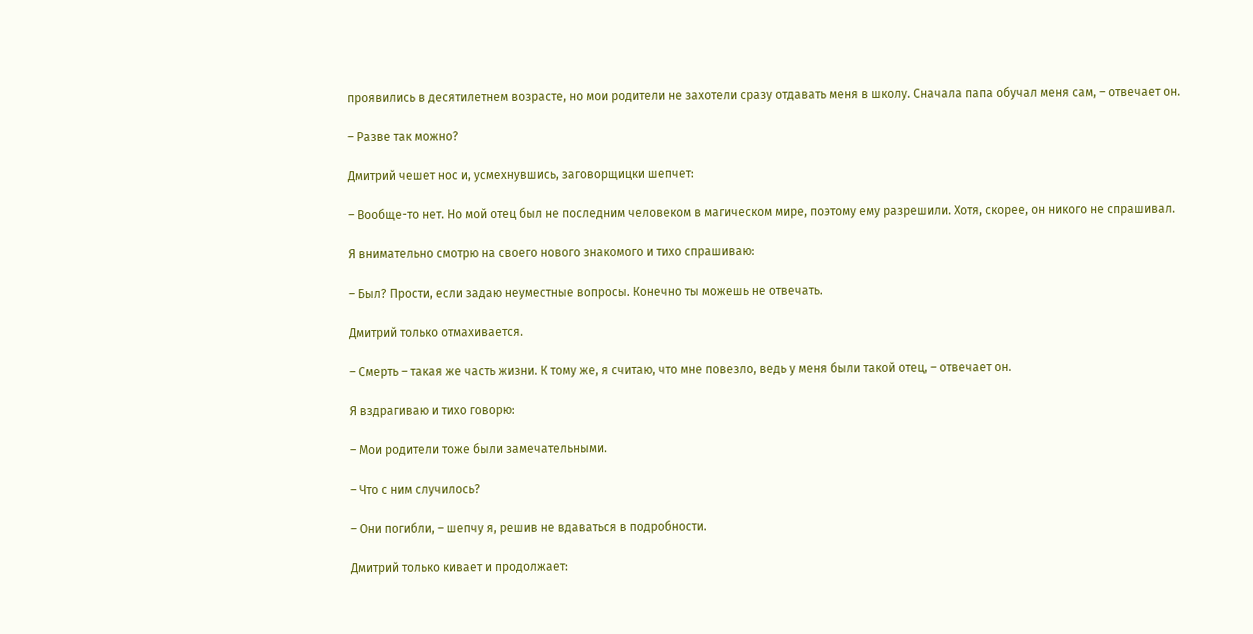проявились в десятилетнем возрасте, но мои родители не захотели сразу отдавать меня в школу. Сначала папа обучал меня сам, – отвечает он.

– Разве так можно?

Дмитрий чешет нос и, усмехнувшись, заговорщицки шепчет:

– Вообще-то нет. Но мой отец был не последним человеком в магическом мире, поэтому ему разрешили. Хотя, скорее, он никого не спрашивал.

Я внимательно смотрю на своего нового знакомого и тихо спрашиваю:

– Был? Прости, если задаю неуместные вопросы. Конечно ты можешь не отвечать.

Дмитрий только отмахивается.

– Смерть – такая же часть жизни. К тому же, я считаю, что мне повезло, ведь у меня были такой отец, – отвечает он.

Я вздрагиваю и тихо говорю:

– Мои родители тоже были замечательными.

– Что с ним случилось?

– Они погибли, – шепчу я, решив не вдаваться в подробности.

Дмитрий только кивает и продолжает: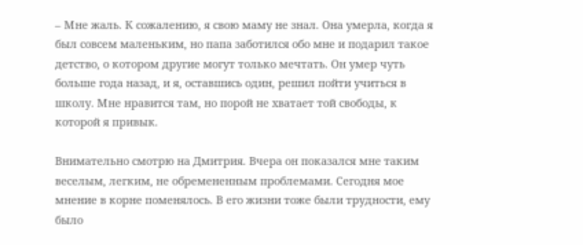– Мне жаль. К сожалению, я свою маму не знал. Она умерла, когда я был совсем маленьким, но папа заботился обо мне и подарил такое детство, о котором другие могут только мечтать. Он умер чуть больше года назад, и я, оставшись один, решил пойти учиться в школу. Мне нравится там, но порой не хватает той свободы, к которой я привык.

Внимательно смотрю на Дмитрия. Вчера он показался мне таким веселым, легким, не обремененным проблемами. Сегодня мое мнение в корне поменялось. В его жизни тоже были трудности, ему было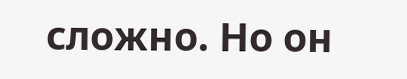сложно. Но он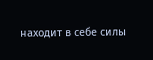находит в себе силы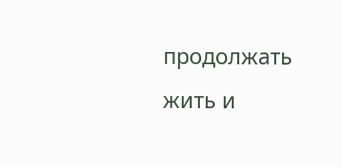продолжать жить и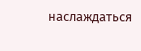наслаждаться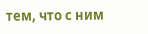тем, что с ним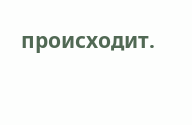происходит.